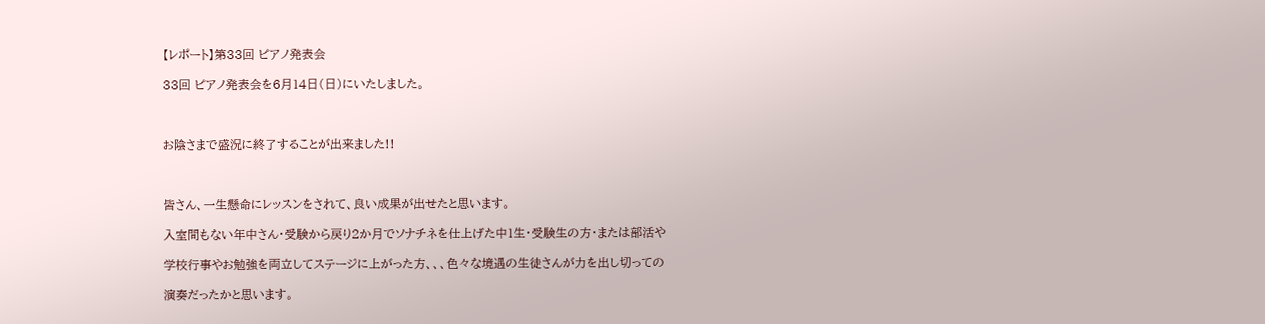【レポート】第33回 ピアノ発表会

33回 ピアノ発表会を6月14日(日)にいたしました。



お陰さまで盛況に終了することが出来ました!!



皆さん、一生懸命にレッスンをされて、良い成果が出せたと思います。

入室間もない年中さん・受験から戻り2か月でソナチネを仕上げた中1生・受験生の方・または部活や

学校行事やお勉強を両立してステージに上がった方、、、色々な境遇の生徒さんが力を出し切っての

演奏だったかと思います。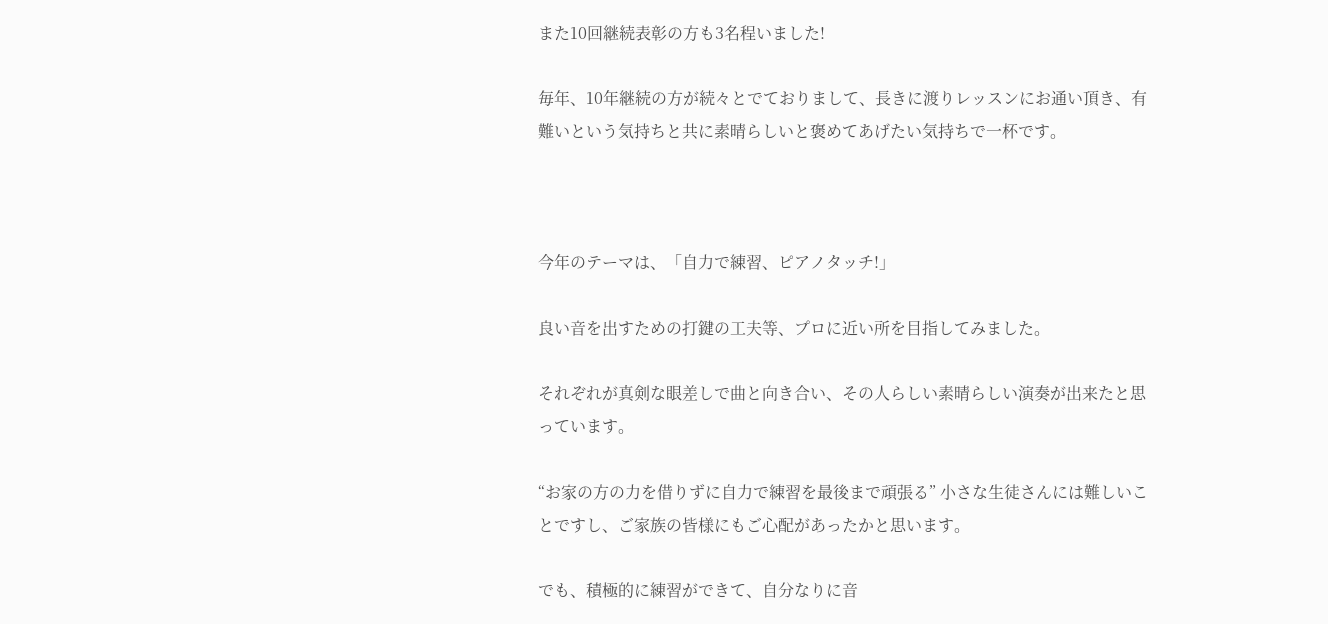また10回継続表彰の方も3名程いました!

毎年、10年継続の方が続々とでておりまして、長きに渡りレッスンにお通い頂き、有難いという気持ちと共に素晴らしいと褒めてあげたい気持ちで一杯です。



今年のテーマは、「自力で練習、ピアノタッチ!」

良い音を出すための打鍵の工夫等、プロに近い所を目指してみました。

それぞれが真剣な眼差しで曲と向き合い、その人らしい素晴らしい演奏が出来たと思っています。

“お家の方の力を借りずに自力で練習を最後まで頑張る” 小さな生徒さんには難しいことですし、ご家族の皆様にもご心配があったかと思います。

でも、積極的に練習ができて、自分なりに音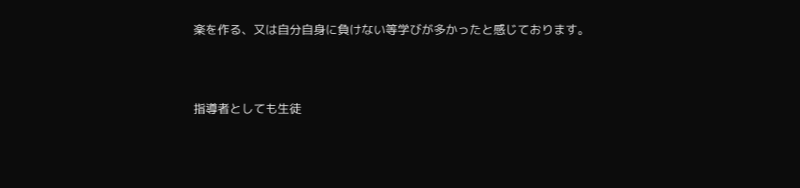楽を作る、又は自分自身に負けない等学びが多かったと感じております。



指導者としても生徒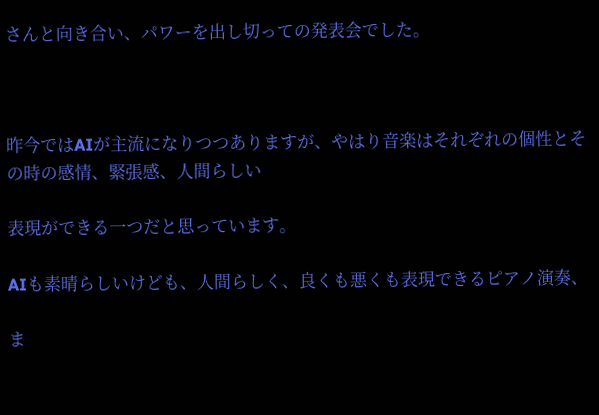さんと向き合い、パワーを出し切っての発表会でした。



昨今ではAIが主流になりつつありますが、やはり音楽はそれぞれの個性とその時の感情、緊張感、人間らしい

表現ができる一つだと思っています。

AIも素晴らしいけども、人間らしく、良くも悪くも表現できるピアノ演奏、

ま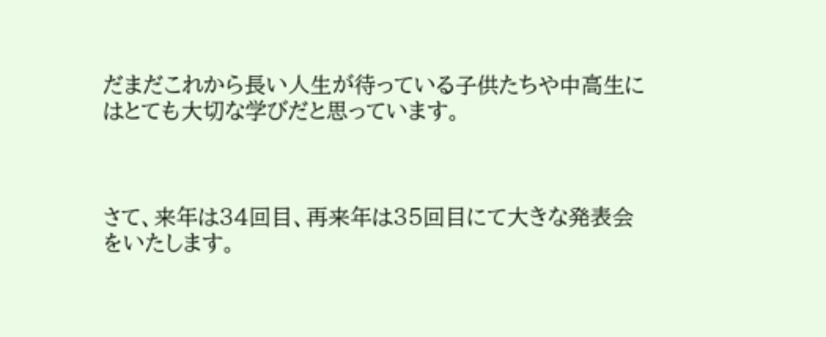だまだこれから長い人生が待っている子供たちや中高生にはとても大切な学びだと思っています。



さて、来年は34回目、再来年は35回目にて大きな発表会をいたします。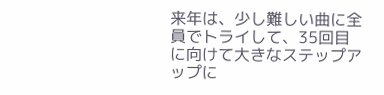来年は、少し難しい曲に全員でトライして、35回目に向けて大きなステップアップに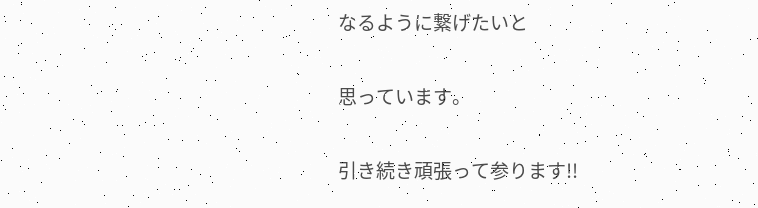なるように繋げたいと

思っています。

引き続き頑張って参ります!!